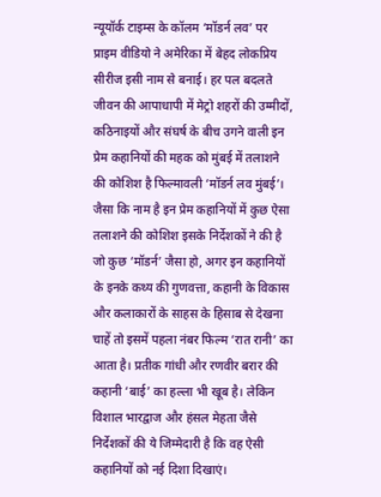न्यूयॉर्क टाइम्स के कॉलम ‘मॉडर्न लव’ पर प्राइम वीडियो ने अमेरिका में बेहद लोकप्रिय सीरीज इसी नाम से बनाई। हर पल बदलते जीवन की आपाधापी में मेट्रो शहरों की उम्मीदों, कठिनाइयों और संघर्ष के बीच उगने वाली इन प्रेम कहानियों की महक को मुंबई में तलाशने की कोशिश है फिल्मावली ‘मॉडर्न लव मुंबई’। जैसा कि नाम है इन प्रेम कहानियों में कुछ ऐसा तलाशने की कोशिश इसके निर्देशकों ने की है जो कुछ ‘मॉडर्न’ जैसा हो, अगर इन कहानियों के इनके कथ्य की गुणवत्ता, कहानी के विकास और कलाकारों के साहस के हिसाब से देखना चाहें तो इसमें पहला नंबर फिल्म ‘रात रानी’ का आता है। प्रतीक गांधी और रणवीर बरार की कहानी ‘बाई’ का हल्ला भी खूब है। लेकिन विशाल भारद्वाज और हंसल मेहता जैसे निर्देशकों की ये जिम्मेदारी है कि वह ऐसी कहानियों को नई दिशा दिखाएं।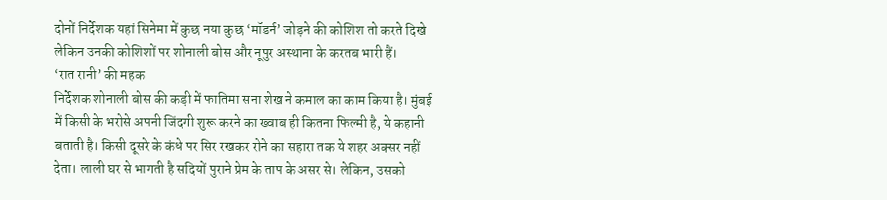दोनों निर्देशक यहां सिनेमा में कुछ नया कुछ ‘मॉडर्न’ जोड़ने की कोशिश तो करते दिखे लेकिन उनकी कोशिशों पर शोनाली बोस और नूपुर अस्थाना के करतब भारी हैं।
‘रात रानी’ की महक
निर्देशक शोनाली बोस की कड़ी में फातिमा सना शेख ने कमाल का काम किया है। मुंबई में किसी के भरोसे अपनी जिंदगी शुरू करने का ख्वाब ही कितना फिल्मी है, ये कहानी बताती है। किसी दूसरे के कंधे पर सिर रखकर रोने का सहारा तक ये शहर अक्सर नहीं देता। लाली घर से भागती है सदियों पुराने प्रेम के ताप के असर से। लेकिन, उसको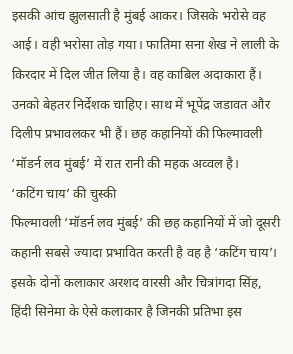इसकी आंच झुलसाती है मुंबई आकर। जिसके भरोसे वह आई। वही भरोसा तोड़ गया। फातिमा सना शेख ने लाली के किरदार में दिल जीत लिया है। वह काबिल अदाकारा हैं। उनको बेहतर निर्देशक चाहिए। साथ में भूपेंद्र जडावत और दिलीप प्रभावलकर भी हैं। छह कहानियों की फिल्मावली ‘मॉडर्न लव मुंबई’ में रात रानी की महक अव्वल है।
‘कटिंग चाय’ की चुस्की
फिल्मावली ‘मॉडर्न लव मुंबई’ की छह कहानियों में जो दूसरी कहानी सबसे ज्यादा प्रभावित करती है वह है ‘कटिंग चाय’। इसके दोनों कलाकार अरशद वारसी और चित्रांगदा सिंह, हिंदी सिनेमा के ऐसे कलाकार है जिनकी प्रतिभा इस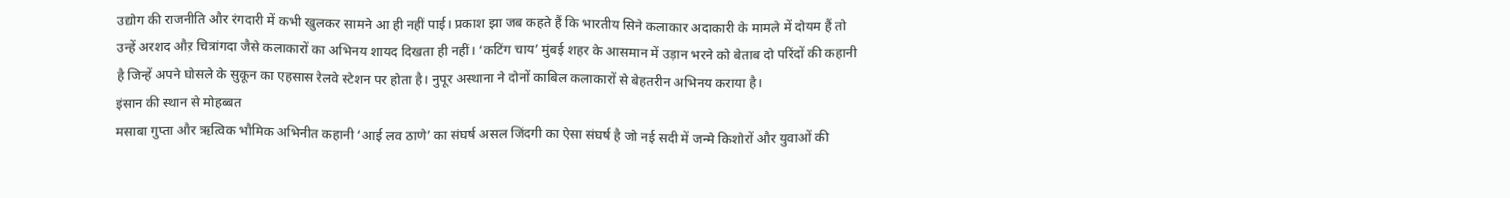उद्योग की राजनीति और रंगदारी में कभी खुलकर सामने आ ही नहीं पाई। प्रकाश झा जब कहते हैं कि भारतीय सिने कलाकार अदाकारी के मामले में दोयम हैं तो उन्हें अरशद औऱ चित्रांगदा जैसे कलाकारों का अभिनय शायद दिखता ही नहीं। ‘कटिंग चाय’ मुंबई शहर के आसमान में उड़ान भरने को बेताब दो परिंदों की कहानी है जिन्हें अपने घोसले के सुकून का एहसास रेलवे स्टेशन पर होता है। नुपूर अस्थाना ने दोनों काबिल कलाकारों से बेहतरीन अभिनय कराया है।
इंसान की स्थान से मोहब्बत
मसाबा गुप्ता और ऋत्विक भौमिक अभिनीत कहानी ‘आई लव ठाणे’ का संघर्ष असल जिंदगी का ऐसा संघर्ष है जो नई सदी में जन्मे किशोरों और युवाओं की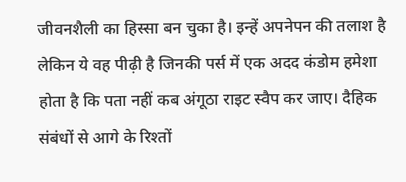जीवनशैली का हिस्सा बन चुका है। इन्हें अपनेपन की तलाश है लेकिन ये वह पीढ़ी है जिनकी पर्स में एक अदद कंडोम हमेशा होता है कि पता नहीं कब अंगूठा राइट स्वैप कर जाए। दैहिक संबंधों से आगे के रिश्तों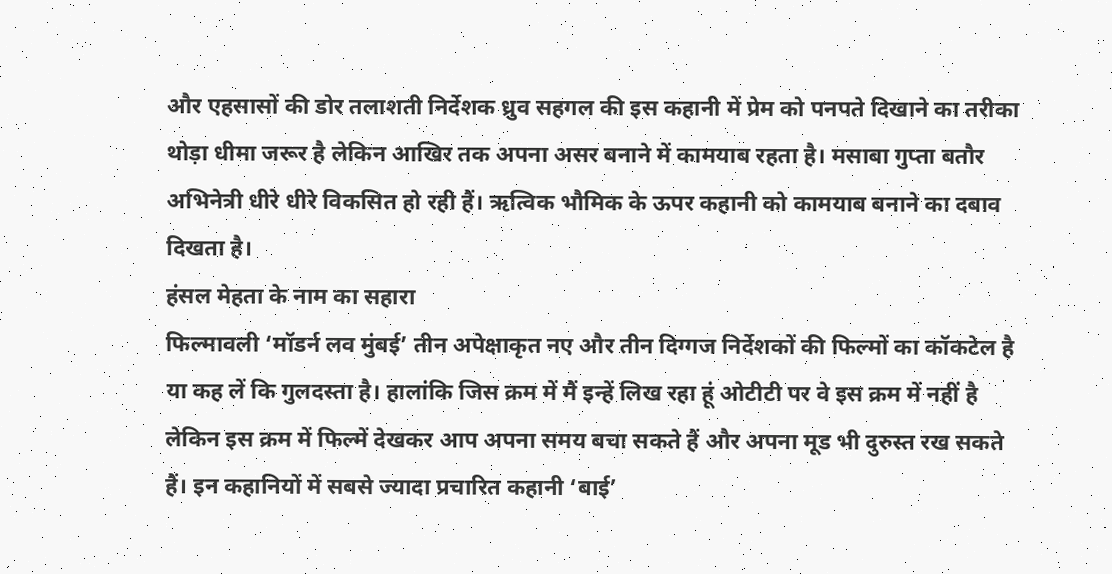और एहसासों की डोर तलाशती निर्देशक ध्रुव सहगल की इस कहानी में प्रेम को पनपते दिखाने का तरीका थोड़ा धीमा जरूर है लेकिन आखिर तक अपना असर बनाने में कामयाब रहता है। मसाबा गुप्ता बतौर अभिनेत्री धीरे धीरे विकसित हो रही हैं। ऋत्विक भौमिक के ऊपर कहानी को कामयाब बनाने का दबाव दिखता है।
हंसल मेहता के नाम का सहारा
फिल्मावली ‘मॉडर्न लव मुंबई’ तीन अपेक्षाकृत नए और तीन दिग्गज निर्देशकों की फिल्मों का कॉकटेल है या कह लें कि गुलदस्ता है। हालांकि जिस क्रम में मैं इन्हें लिख रहा हूं ओटीटी पर वे इस क्रम में नहीं है लेकिन इस क्रम में फिल्में देखकर आप अपना समय बचा सकते हैं और अपना मूड भी दुरुस्त रख सकते हैं। इन कहानियों में सबसे ज्यादा प्रचारित कहानी ‘बाई’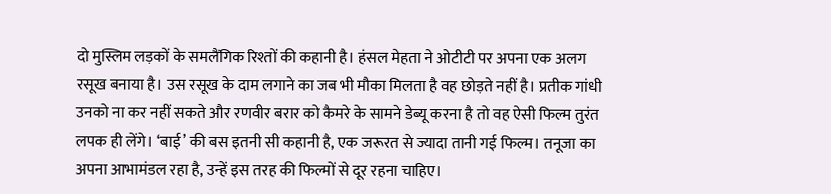दो मुस्लिम लड़कों के समलैंगिक रिश्तों की कहानी है। हंसल मेहता ने ओटीटी पर अपना एक अलग रसूख बनाया है। उस रसूख के दाम लगाने का जब भी मौका मिलता है वह छोड़ते नहीं है। प्रतीक गांधी उनको ना कर नहीं सकते और रणवीर बरार को कैमरे के सामने डेब्यू करना है तो वह ऐसी फिल्म तुरंत लपक ही लेंगे। ‘बाई’ की बस इतनी सी कहानी है, एक जरूरत से ज्यादा तानी गई फिल्म। तनूजा का अपना आभामंडल रहा है, उन्हें इस तरह की फिल्मों से दूर रहना चाहिए।